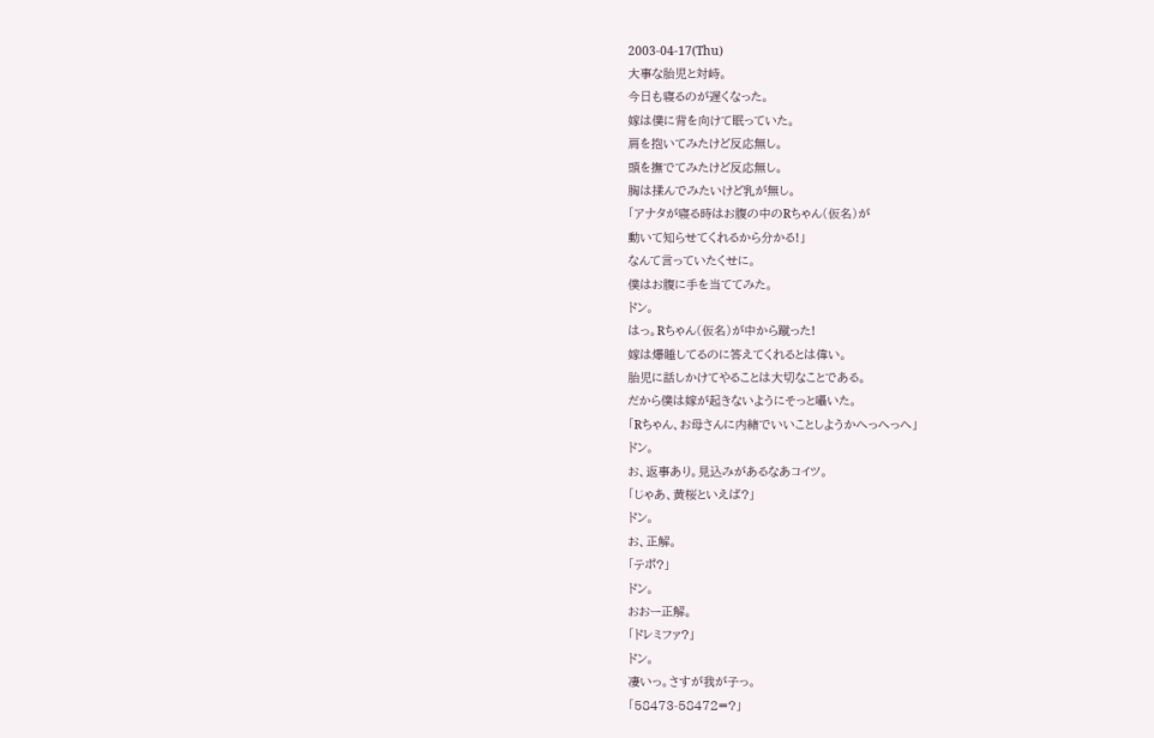2003-04-17(Thu)
大事な胎児と対峙。
今日も寝るのが遅くなった。
嫁は僕に背を向けて眠っていた。
肩を抱いてみたけど反応無し。
頭を撫でてみたけど反応無し。
胸は揉んでみたいけど乳が無し。
「アナタが寝る時はお腹の中のRちゃん(仮名)が
動いて知らせてくれるから分かる!」
なんて言っていたくせに。
僕はお腹に手を当ててみた。
ドン。
はっ。Rちゃん(仮名)が中から蹴った!
嫁は爆睡してるのに答えてくれるとは偉い。
胎児に話しかけてやることは大切なことである。
だから僕は嫁が起きないようにそっと囁いた。
「Rちゃん、お母さんに内緒でいいことしようかへっへっへ」
ドン。
お、返事あり。見込みがあるなあコイツ。
「じゃあ、黄桜といえば?」
ドン。
お、正解。
「テポ?」
ドン。
おおー正解。
「ドレミファ?」
ドン。
凄いっ。さすが我が子っ。
「58473-58472=?」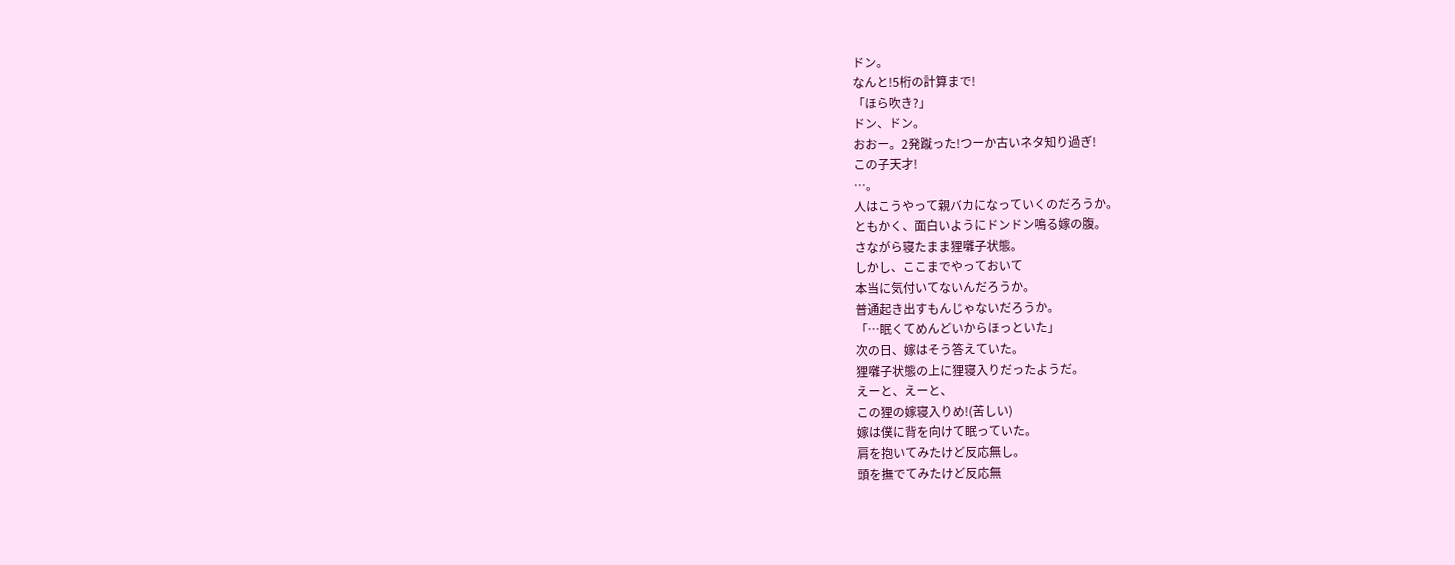ドン。
なんと!5桁の計算まで!
「ほら吹き?」
ドン、ドン。
おおー。2発蹴った!つーか古いネタ知り過ぎ!
この子天才!
…。
人はこうやって親バカになっていくのだろうか。
ともかく、面白いようにドンドン鳴る嫁の腹。
さながら寝たまま狸囃子状態。
しかし、ここまでやっておいて
本当に気付いてないんだろうか。
普通起き出すもんじゃないだろうか。
「…眠くてめんどいからほっといた」
次の日、嫁はそう答えていた。
狸囃子状態の上に狸寝入りだったようだ。
えーと、えーと、
この狸の嫁寝入りめ!(苦しい)
嫁は僕に背を向けて眠っていた。
肩を抱いてみたけど反応無し。
頭を撫でてみたけど反応無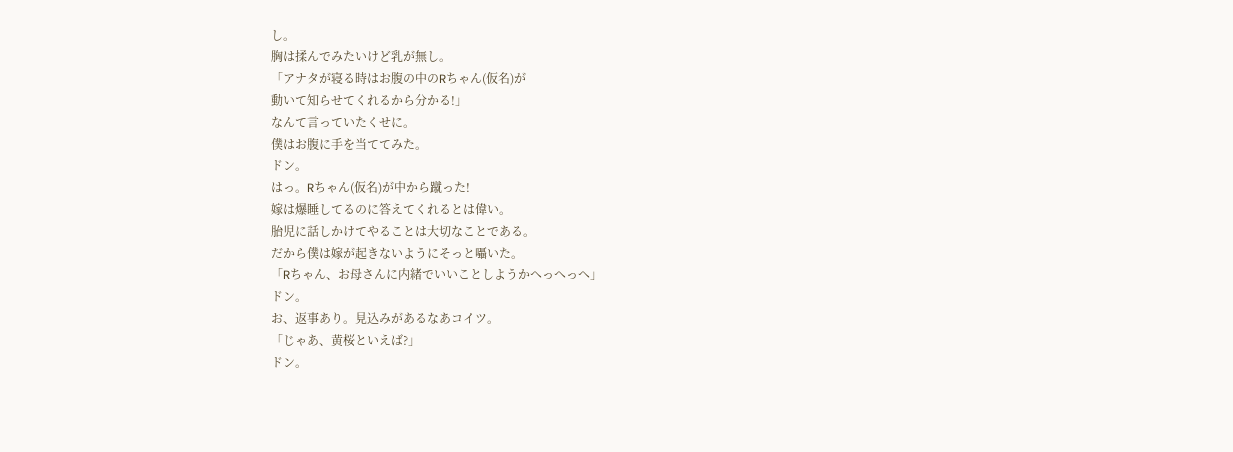し。
胸は揉んでみたいけど乳が無し。
「アナタが寝る時はお腹の中のRちゃん(仮名)が
動いて知らせてくれるから分かる!」
なんて言っていたくせに。
僕はお腹に手を当ててみた。
ドン。
はっ。Rちゃん(仮名)が中から蹴った!
嫁は爆睡してるのに答えてくれるとは偉い。
胎児に話しかけてやることは大切なことである。
だから僕は嫁が起きないようにそっと囁いた。
「Rちゃん、お母さんに内緒でいいことしようかへっへっへ」
ドン。
お、返事あり。見込みがあるなあコイツ。
「じゃあ、黄桜といえば?」
ドン。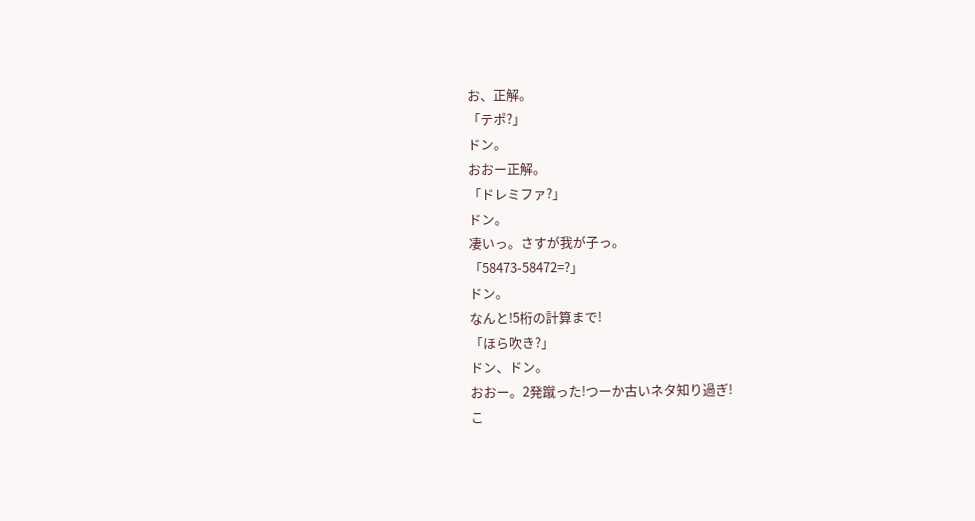お、正解。
「テポ?」
ドン。
おおー正解。
「ドレミファ?」
ドン。
凄いっ。さすが我が子っ。
「58473-58472=?」
ドン。
なんと!5桁の計算まで!
「ほら吹き?」
ドン、ドン。
おおー。2発蹴った!つーか古いネタ知り過ぎ!
こ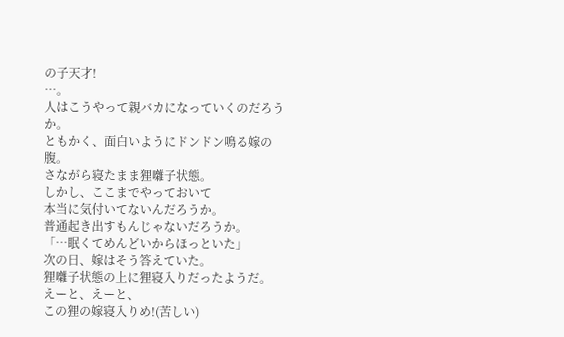の子天才!
…。
人はこうやって親バカになっていくのだろうか。
ともかく、面白いようにドンドン鳴る嫁の腹。
さながら寝たまま狸囃子状態。
しかし、ここまでやっておいて
本当に気付いてないんだろうか。
普通起き出すもんじゃないだろうか。
「…眠くてめんどいからほっといた」
次の日、嫁はそう答えていた。
狸囃子状態の上に狸寝入りだったようだ。
えーと、えーと、
この狸の嫁寝入りめ!(苦しい)